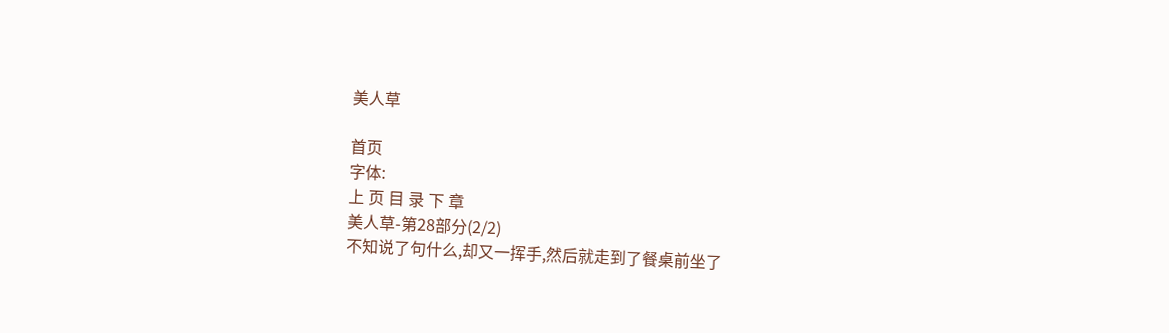美人草

首页
字体:
上 页 目 录 下 章
美人草-第28部分(2/2)
不知说了句什么,却又一挥手,然后就走到了餐桌前坐了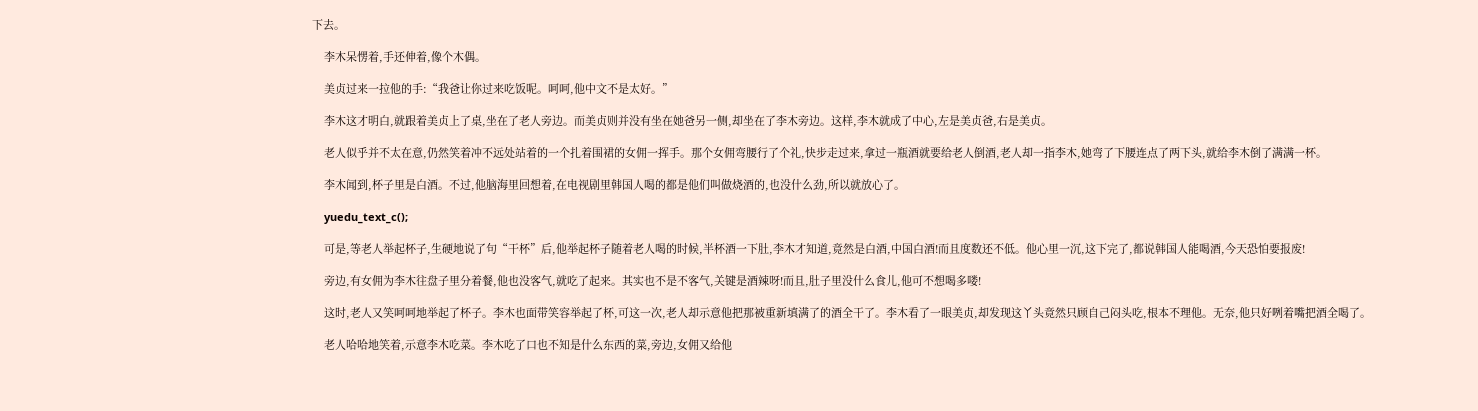下去。

    李木呆愣着,手还伸着,像个木偶。

    美贞过来一拉他的手:“我爸让你过来吃饭呢。呵呵,他中文不是太好。”

    李木这才明白,就跟着美贞上了桌,坐在了老人旁边。而美贞则并没有坐在她爸另一侧,却坐在了李木旁边。这样,李木就成了中心,左是美贞爸,右是美贞。

    老人似乎并不太在意,仍然笑着冲不远处站着的一个扎着围裙的女佣一挥手。那个女佣弯腰行了个礼,快步走过来,拿过一瓶酒就要给老人倒酒,老人却一指李木,她弯了下腰连点了两下头,就给李木倒了满满一杯。

    李木闻到,杯子里是白酒。不过,他脑海里回想着,在电视剧里韩国人喝的都是他们叫做烧酒的,也没什么劲,所以就放心了。

    yuedu_text_c();

    可是,等老人举起杯子,生硬地说了句“干杯”后,他举起杯子随着老人喝的时候,半杯酒一下肚,李木才知道,竟然是白酒,中国白酒!而且度数还不低。他心里一沉,这下完了,都说韩国人能喝酒,今天恐怕要报废!

    旁边,有女佣为李木往盘子里分着餐,他也没客气,就吃了起来。其实也不是不客气,关键是酒辣呀!而且,肚子里没什么食儿,他可不想喝多喽!

    这时,老人又笑呵呵地举起了杯子。李木也面带笑容举起了杯,可这一次,老人却示意他把那被重新填满了的酒全干了。李木看了一眼美贞,却发现这丫头竟然只顾自己闷头吃,根本不理他。无奈,他只好咧着嘴把酒全喝了。

    老人哈哈地笑着,示意李木吃菜。李木吃了口也不知是什么东西的菜,旁边,女佣又给他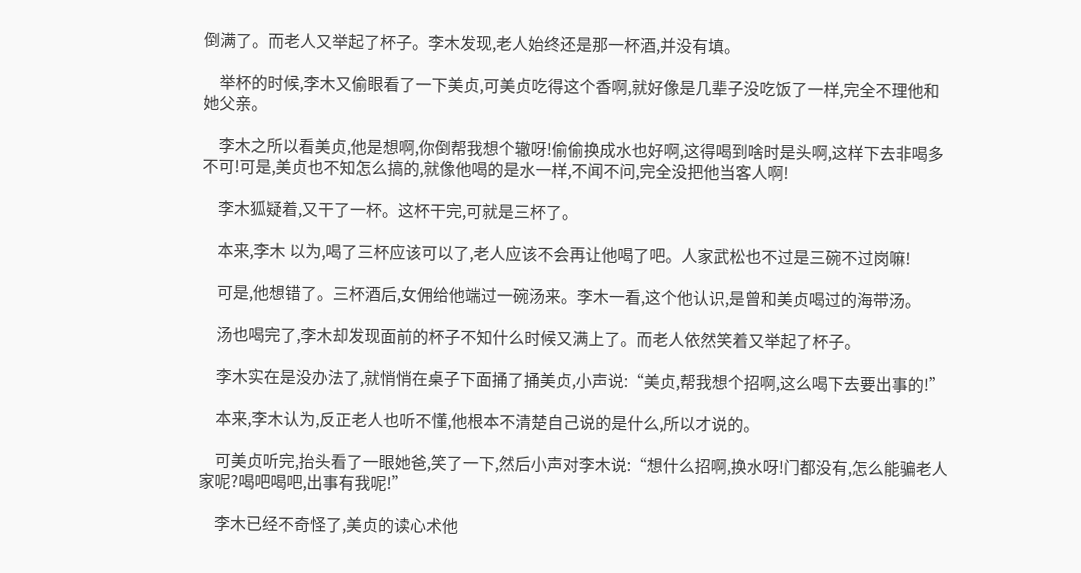倒满了。而老人又举起了杯子。李木发现,老人始终还是那一杯酒,并没有填。

    举杯的时候,李木又偷眼看了一下美贞,可美贞吃得这个香啊,就好像是几辈子没吃饭了一样,完全不理他和她父亲。

    李木之所以看美贞,他是想啊,你倒帮我想个辙呀!偷偷换成水也好啊,这得喝到啥时是头啊,这样下去非喝多不可!可是,美贞也不知怎么搞的,就像他喝的是水一样,不闻不问,完全没把他当客人啊!

    李木狐疑着,又干了一杯。这杯干完,可就是三杯了。

    本来,李木 以为,喝了三杯应该可以了,老人应该不会再让他喝了吧。人家武松也不过是三碗不过岗嘛!

    可是,他想错了。三杯酒后,女佣给他端过一碗汤来。李木一看,这个他认识,是曾和美贞喝过的海带汤。

    汤也喝完了,李木却发现面前的杯子不知什么时候又满上了。而老人依然笑着又举起了杯子。

    李木实在是没办法了,就悄悄在桌子下面捅了捅美贞,小声说:“美贞,帮我想个招啊,这么喝下去要出事的!”

    本来,李木认为,反正老人也听不懂,他根本不清楚自己说的是什么,所以才说的。

    可美贞听完,抬头看了一眼她爸,笑了一下,然后小声对李木说:“想什么招啊,换水呀!门都没有,怎么能骗老人家呢?喝吧喝吧,出事有我呢!”

    李木已经不奇怪了,美贞的读心术他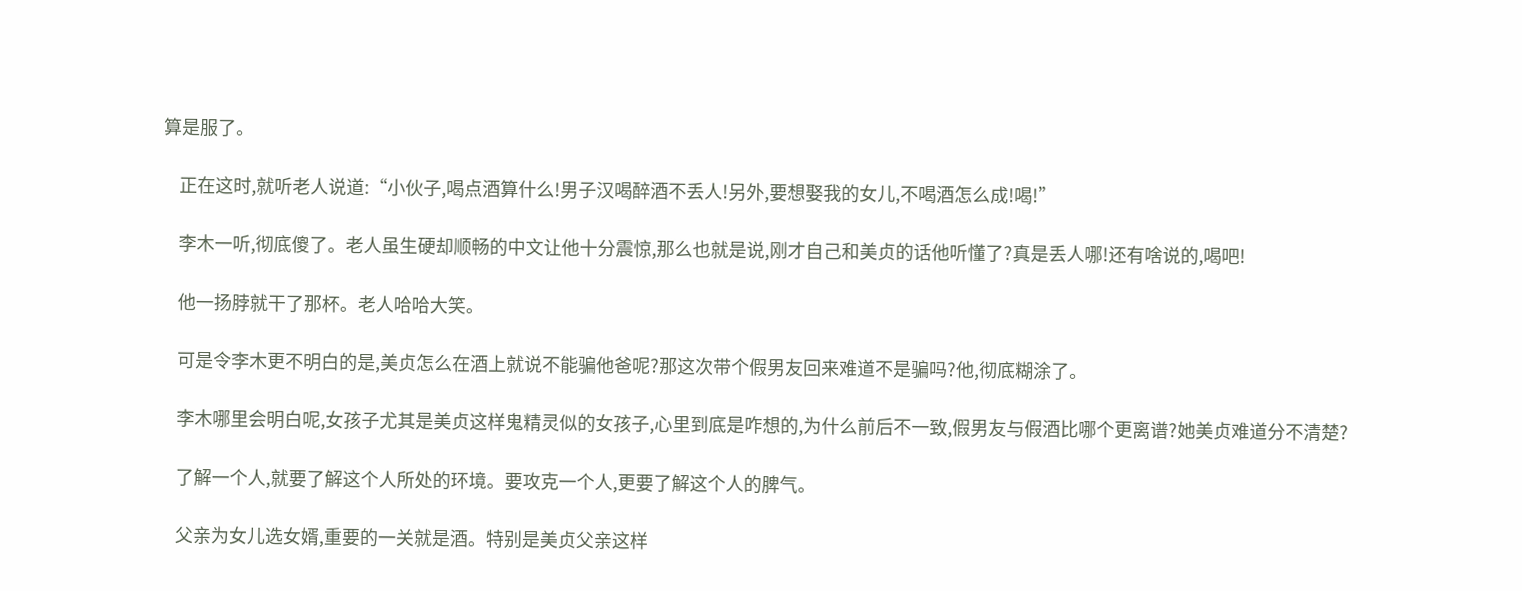算是服了。

    正在这时,就听老人说道:“小伙子,喝点酒算什么!男子汉喝醉酒不丢人!另外,要想娶我的女儿,不喝酒怎么成!喝!”

    李木一听,彻底傻了。老人虽生硬却顺畅的中文让他十分震惊,那么也就是说,刚才自己和美贞的话他听懂了?真是丢人哪!还有啥说的,喝吧!

    他一扬脖就干了那杯。老人哈哈大笑。

    可是令李木更不明白的是,美贞怎么在酒上就说不能骗他爸呢?那这次带个假男友回来难道不是骗吗?他,彻底糊涂了。

    李木哪里会明白呢,女孩子尤其是美贞这样鬼精灵似的女孩子,心里到底是咋想的,为什么前后不一致,假男友与假酒比哪个更离谱?她美贞难道分不清楚?

    了解一个人,就要了解这个人所处的环境。要攻克一个人,更要了解这个人的脾气。

    父亲为女儿选女婿,重要的一关就是酒。特别是美贞父亲这样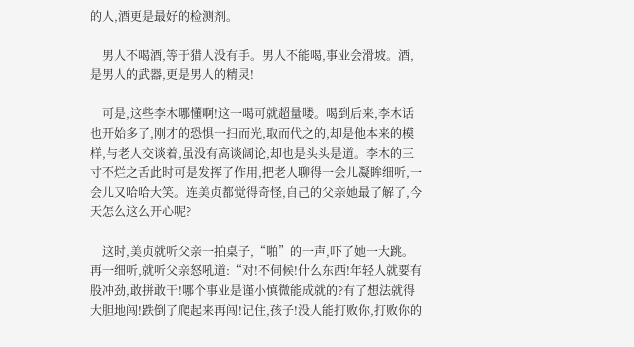的人,酒更是最好的检测剂。

    男人不喝酒,等于猎人没有手。男人不能喝,事业会滑坡。酒,是男人的武器,更是男人的精灵!

    可是,这些李木哪懂啊!这一喝可就超量喽。喝到后来,李木话也开始多了,刚才的恐惧一扫而光,取而代之的,却是他本来的模样,与老人交谈着,虽没有高谈阔论,却也是头头是道。李木的三寸不烂之舌此时可是发挥了作用,把老人聊得一会儿凝眸细听,一会儿又哈哈大笑。连美贞都觉得奇怪,自己的父亲她最了解了,今天怎么这么开心呢?

    这时,美贞就听父亲一拍桌子,“啪”的一声,吓了她一大跳。再一细听,就听父亲怒吼道:“对!不伺候!什么东西!年轻人就要有股冲劲,敢拼敢干!哪个事业是谨小慎微能成就的?有了想法就得大胆地闯!跌倒了爬起来再闯!记住,孩子!没人能打败你,打败你的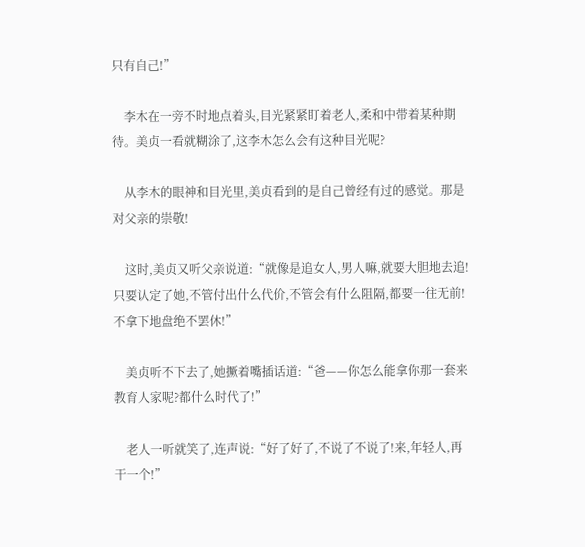只有自己!”

    李木在一旁不时地点着头,目光紧紧盯着老人,柔和中带着某种期待。美贞一看就糊涂了,这李木怎么会有这种目光呢?

    从李木的眼神和目光里,美贞看到的是自己曾经有过的感觉。那是对父亲的崇敬!

    这时,美贞又听父亲说道:“就像是追女人,男人嘛,就要大胆地去追!只要认定了她,不管付出什么代价,不管会有什么阻隔,都要一往无前!不拿下地盘绝不罢休!”

    美贞听不下去了,她撅着嘴插话道:“爸——你怎么能拿你那一套来教育人家呢?都什么时代了!”

    老人一听就笑了,连声说:“好了好了,不说了不说了!来,年轻人,再干一个!”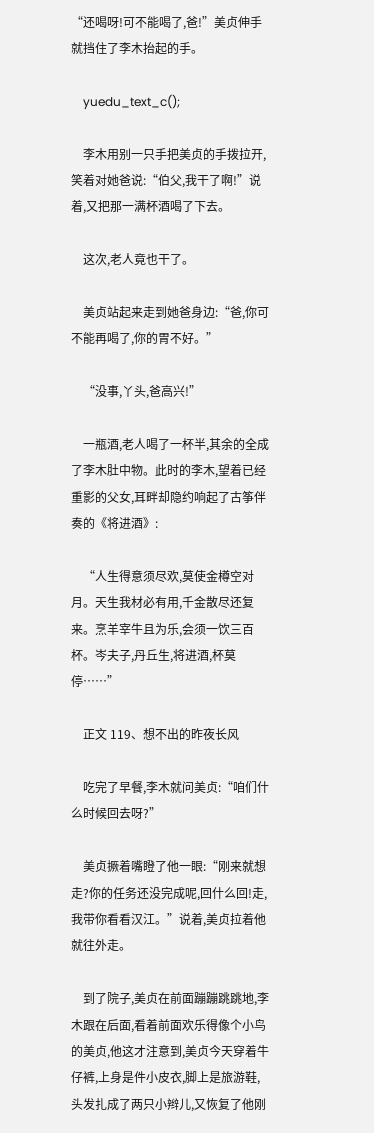“还喝呀!可不能喝了,爸!”美贞伸手就挡住了李木抬起的手。

    yuedu_text_c();

    李木用别一只手把美贞的手拨拉开,笑着对她爸说:“伯父,我干了啊!”说着,又把那一满杯酒喝了下去。

    这次,老人竟也干了。

    美贞站起来走到她爸身边:“爸,你可不能再喝了,你的胃不好。”

    “没事,丫头,爸高兴!”

    一瓶酒,老人喝了一杯半,其余的全成了李木肚中物。此时的李木,望着已经重影的父女,耳畔却隐约响起了古筝伴奏的《将进酒》:

    “人生得意须尽欢,莫使金樽空对月。天生我材必有用,千金散尽还复来。烹羊宰牛且为乐,会须一饮三百杯。岑夫子,丹丘生,将进酒,杯莫停……”

    正文 119、想不出的昨夜长风

    吃完了早餐,李木就问美贞:“咱们什么时候回去呀?”

    美贞撅着嘴瞪了他一眼:“刚来就想走?你的任务还没完成呢,回什么回!走,我带你看看汉江。”说着,美贞拉着他就往外走。

    到了院子,美贞在前面蹦蹦跳跳地,李木跟在后面,看着前面欢乐得像个小鸟的美贞,他这才注意到,美贞今天穿着牛仔裤,上身是件小皮衣,脚上是旅游鞋,头发扎成了两只小辫儿,又恢复了他刚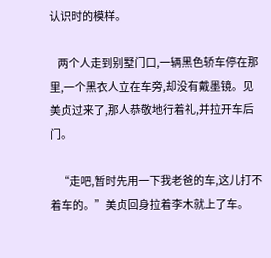认识时的模样。

    两个人走到别墅门口,一辆黑色轿车停在那里,一个黑衣人立在车旁,却没有戴墨镜。见美贞过来了,那人恭敬地行着礼,并拉开车后门。

    “走吧,暂时先用一下我老爸的车,这儿打不着车的。”美贞回身拉着李木就上了车。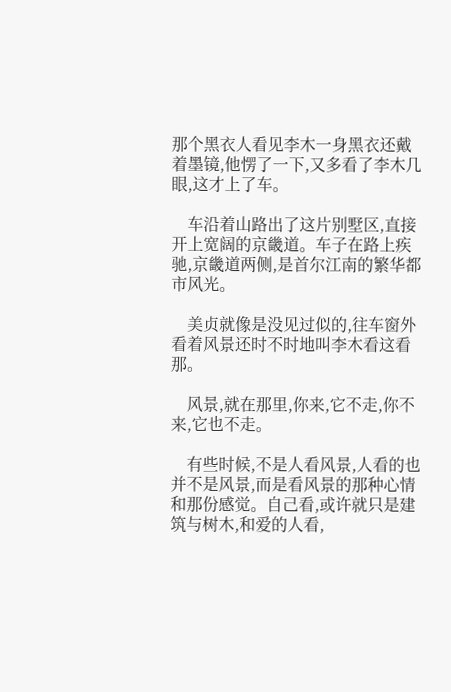那个黑衣人看见李木一身黑衣还戴着墨镜,他愣了一下,又多看了李木几眼,这才上了车。

    车沿着山路出了这片别墅区,直接开上宽阔的京畿道。车子在路上疾驰,京畿道两侧,是首尔江南的繁华都市风光。

    美贞就像是没见过似的,往车窗外看着风景还时不时地叫李木看这看那。

    风景,就在那里,你来,它不走,你不来,它也不走。

    有些时候,不是人看风景,人看的也并不是风景,而是看风景的那种心情和那份感觉。自己看,或许就只是建筑与树木,和爱的人看,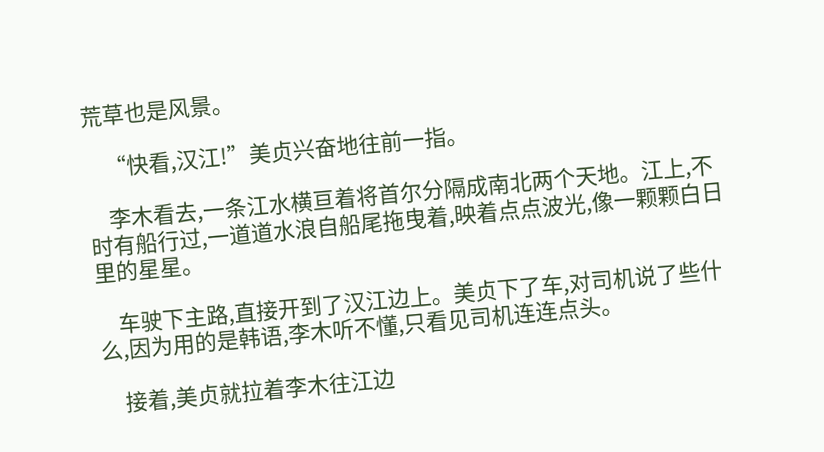荒草也是风景。

    “快看,汉江!”美贞兴奋地往前一指。

    李木看去,一条江水横亘着将首尔分隔成南北两个天地。江上,不时有船行过,一道道水浪自船尾拖曳着,映着点点波光,像一颗颗白日里的星星。

    车驶下主路,直接开到了汉江边上。美贞下了车,对司机说了些什么,因为用的是韩语,李木听不懂,只看见司机连连点头。

    接着,美贞就拉着李木往江边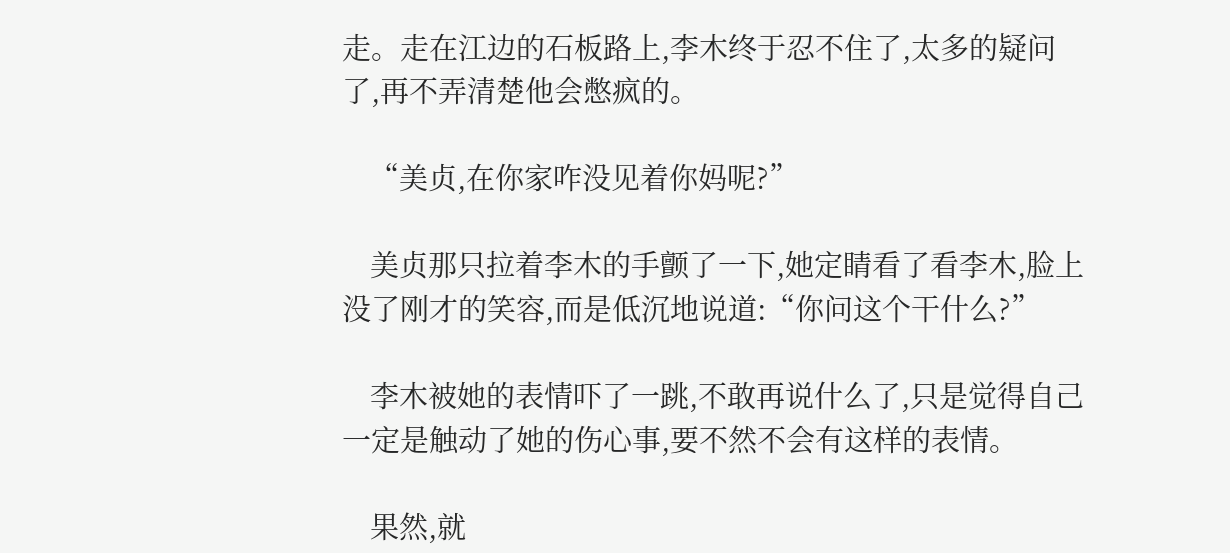走。走在江边的石板路上,李木终于忍不住了,太多的疑问了,再不弄清楚他会憋疯的。

    “美贞,在你家咋没见着你妈呢?”

    美贞那只拉着李木的手颤了一下,她定睛看了看李木,脸上没了刚才的笑容,而是低沉地说道:“你问这个干什么?”

    李木被她的表情吓了一跳,不敢再说什么了,只是觉得自己一定是触动了她的伤心事,要不然不会有这样的表情。

    果然,就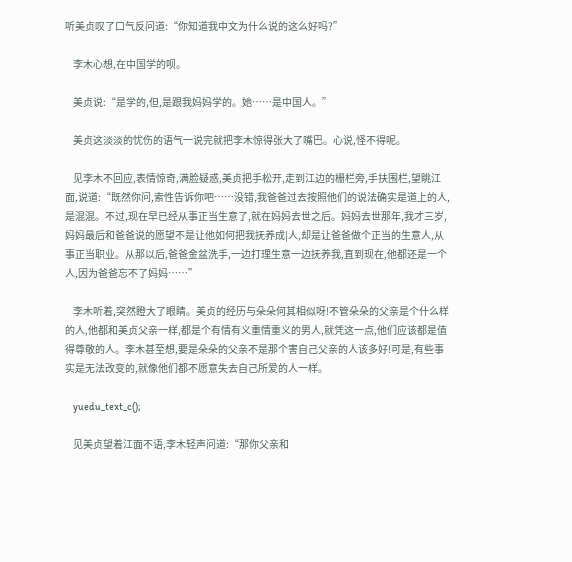听美贞叹了口气反问道:“你知道我中文为什么说的这么好吗?”

    李木心想,在中国学的呗。

    美贞说:“是学的,但,是跟我妈妈学的。她……是中国人。”

    美贞这淡淡的忧伤的语气一说完就把李木惊得张大了嘴巴。心说,怪不得呢。

    见李木不回应,表情惊奇,满脸疑惑,美贞把手松开,走到江边的栅栏旁,手扶围栏,望眺江面,说道:“既然你问,索性告诉你吧……没错,我爸爸过去按照他们的说法确实是道上的人,是混混。不过,现在早已经从事正当生意了,就在妈妈去世之后。妈妈去世那年,我才三岁,妈妈最后和爸爸说的愿望不是让他如何把我抚养成|人,却是让爸爸做个正当的生意人,从事正当职业。从那以后,爸爸金盆洗手,一边打理生意一边抚养我,直到现在,他都还是一个人,因为爸爸忘不了妈妈……”

    李木听着,突然瞪大了眼睛。美贞的经历与朵朵何其相似呀!不管朵朵的父亲是个什么样的人,他都和美贞父亲一样,都是个有情有义重情重义的男人,就凭这一点,他们应该都是值得尊敬的人。李木甚至想,要是朵朵的父亲不是那个害自己父亲的人该多好!可是,有些事实是无法改变的,就像他们都不愿意失去自己所爱的人一样。

    yuedu_text_c();

    见美贞望着江面不语,李木轻声问道:“那你父亲和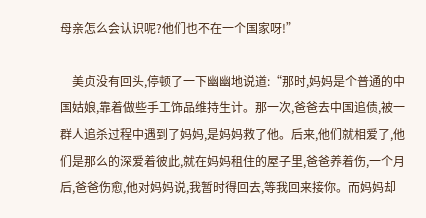母亲怎么会认识呢?他们也不在一个国家呀!”

    美贞没有回头,停顿了一下幽幽地说道:“那时,妈妈是个普通的中国姑娘,靠着做些手工饰品维持生计。那一次,爸爸去中国追债,被一群人追杀过程中遇到了妈妈,是妈妈救了他。后来,他们就相爱了,他们是那么的深爱着彼此,就在妈妈租住的屋子里,爸爸养着伤,一个月后,爸爸伤愈,他对妈妈说,我暂时得回去,等我回来接你。而妈妈却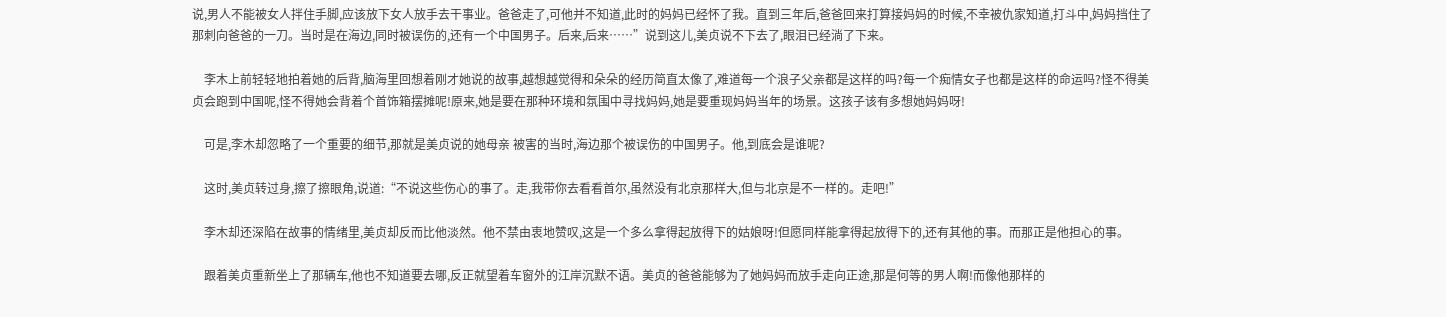说,男人不能被女人拌住手脚,应该放下女人放手去干事业。爸爸走了,可他并不知道,此时的妈妈已经怀了我。直到三年后,爸爸回来打算接妈妈的时候,不幸被仇家知道,打斗中,妈妈挡住了那刺向爸爸的一刀。当时是在海边,同时被误伤的,还有一个中国男子。后来,后来……”说到这儿,美贞说不下去了,眼泪已经淌了下来。

    李木上前轻轻地拍着她的后背,脑海里回想着刚才她说的故事,越想越觉得和朵朵的经历简直太像了,难道每一个浪子父亲都是这样的吗?每一个痴情女子也都是这样的命运吗?怪不得美贞会跑到中国呢,怪不得她会背着个首饰箱摆摊呢!原来,她是要在那种环境和氛围中寻找妈妈,她是要重现妈妈当年的场景。这孩子该有多想她妈妈呀!

    可是,李木却忽略了一个重要的细节,那就是美贞说的她母亲 被害的当时,海边那个被误伤的中国男子。他,到底会是谁呢?

    这时,美贞转过身,擦了擦眼角,说道:“不说这些伤心的事了。走,我带你去看看首尔,虽然没有北京那样大,但与北京是不一样的。走吧!”

    李木却还深陷在故事的情绪里,美贞却反而比他淡然。他不禁由衷地赞叹,这是一个多么拿得起放得下的姑娘呀!但愿同样能拿得起放得下的,还有其他的事。而那正是他担心的事。

    跟着美贞重新坐上了那辆车,他也不知道要去哪,反正就望着车窗外的江岸沉默不语。美贞的爸爸能够为了她妈妈而放手走向正途,那是何等的男人啊!而像他那样的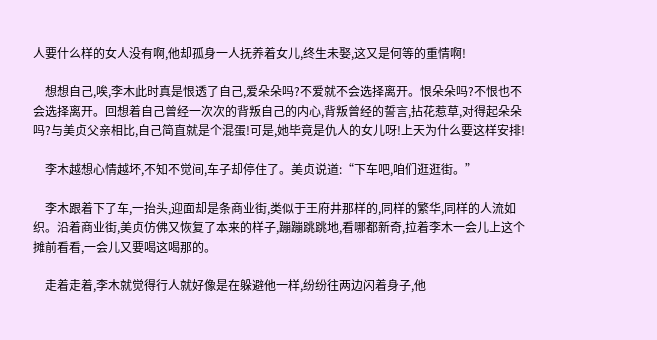人要什么样的女人没有啊,他却孤身一人抚养着女儿,终生未娶,这又是何等的重情啊!

    想想自己,唉,李木此时真是恨透了自己,爱朵朵吗?不爱就不会选择离开。恨朵朵吗?不恨也不会选择离开。回想着自己曾经一次次的背叛自己的内心,背叛曾经的誓言,拈花惹草,对得起朵朵吗?与美贞父亲相比,自己简直就是个混蛋!可是,她毕竟是仇人的女儿呀!上天为什么要这样安排!

    李木越想心情越坏,不知不觉间,车子却停住了。美贞说道:“下车吧,咱们逛逛街。”

    李木跟着下了车,一抬头,迎面却是条商业街,类似于王府井那样的,同样的繁华,同样的人流如织。沿着商业街,美贞仿佛又恢复了本来的样子,蹦蹦跳跳地,看哪都新奇,拉着李木一会儿上这个摊前看看,一会儿又要喝这喝那的。

    走着走着,李木就觉得行人就好像是在躲避他一样,纷纷往两边闪着身子,他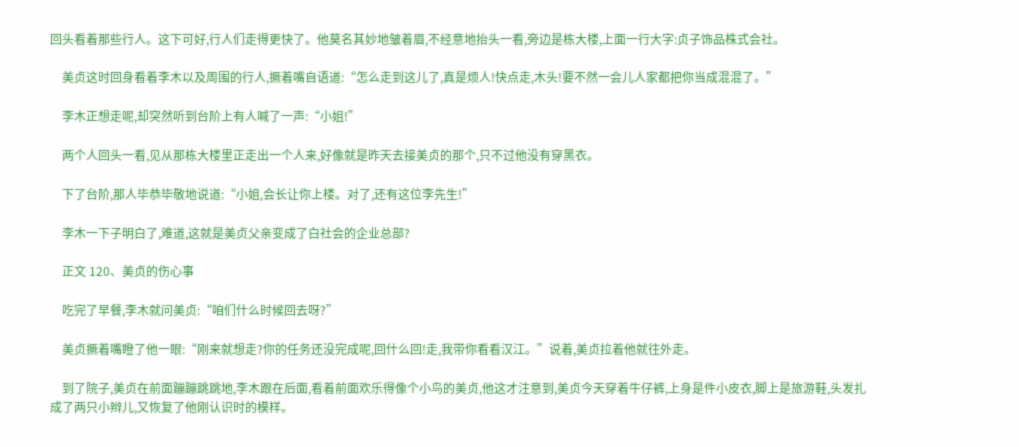回头看着那些行人。这下可好,行人们走得更快了。他莫名其妙地皱着眉,不经意地抬头一看,旁边是栋大楼,上面一行大字:贞子饰品株式会社。

    美贞这时回身看着李木以及周围的行人,撅着嘴自语道:“怎么走到这儿了,真是烦人!快点走,木头!要不然一会儿人家都把你当成混混了。”

    李木正想走呢,却突然听到台阶上有人喊了一声:“小姐!”

    两个人回头一看,见从那栋大楼里正走出一个人来,好像就是昨天去接美贞的那个,只不过他没有穿黑衣。

    下了台阶,那人毕恭毕敬地说道:“小姐,会长让你上楼。对了,还有这位李先生!”

    李木一下子明白了,难道,这就是美贞父亲变成了白社会的企业总部?

    正文 120、美贞的伤心事

    吃完了早餐,李木就问美贞:“咱们什么时候回去呀?”

    美贞撅着嘴瞪了他一眼:“刚来就想走?你的任务还没完成呢,回什么回!走,我带你看看汉江。”说着,美贞拉着他就往外走。

    到了院子,美贞在前面蹦蹦跳跳地,李木跟在后面,看着前面欢乐得像个小鸟的美贞,他这才注意到,美贞今天穿着牛仔裤,上身是件小皮衣,脚上是旅游鞋,头发扎成了两只小辫儿,又恢复了他刚认识时的模样。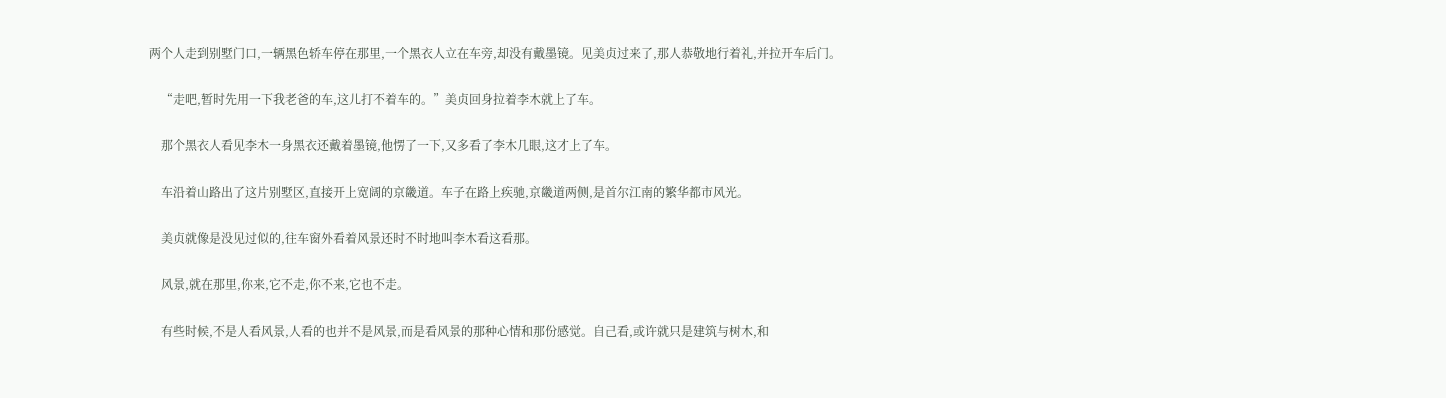两个人走到别墅门口,一辆黑色轿车停在那里,一个黑衣人立在车旁,却没有戴墨镜。见美贞过来了,那人恭敬地行着礼,并拉开车后门。

    “走吧,暂时先用一下我老爸的车,这儿打不着车的。”美贞回身拉着李木就上了车。

    那个黑衣人看见李木一身黑衣还戴着墨镜,他愣了一下,又多看了李木几眼,这才上了车。

    车沿着山路出了这片别墅区,直接开上宽阔的京畿道。车子在路上疾驰,京畿道两侧,是首尔江南的繁华都市风光。

    美贞就像是没见过似的,往车窗外看着风景还时不时地叫李木看这看那。

    风景,就在那里,你来,它不走,你不来,它也不走。

    有些时候,不是人看风景,人看的也并不是风景,而是看风景的那种心情和那份感觉。自己看,或许就只是建筑与树木,和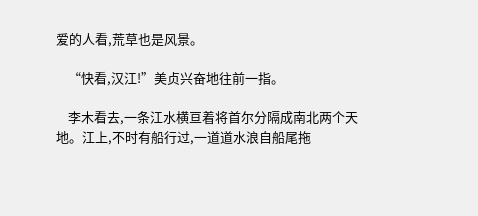爱的人看,荒草也是风景。

    “快看,汉江!”美贞兴奋地往前一指。

    李木看去,一条江水横亘着将首尔分隔成南北两个天地。江上,不时有船行过,一道道水浪自船尾拖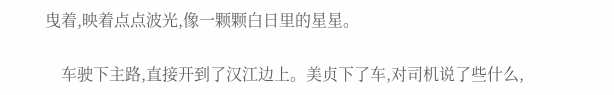曳着,映着点点波光,像一颗颗白日里的星星。

    车驶下主路,直接开到了汉江边上。美贞下了车,对司机说了些什么,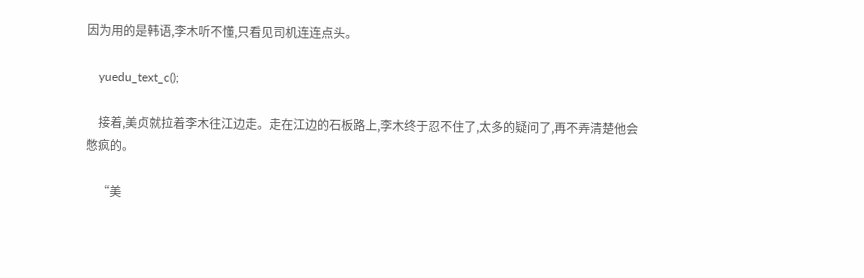因为用的是韩语,李木听不懂,只看见司机连连点头。

    yuedu_text_c();

    接着,美贞就拉着李木往江边走。走在江边的石板路上,李木终于忍不住了,太多的疑问了,再不弄清楚他会憋疯的。

    “美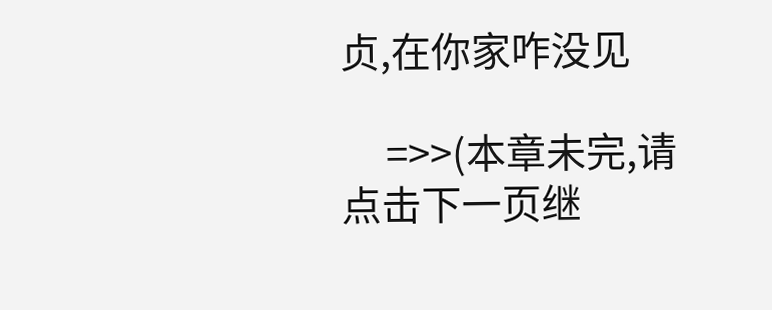贞,在你家咋没见

     =>>(本章未完,请点击下一页继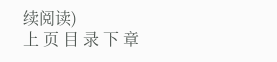续阅读)
上 页 目 录 下 章